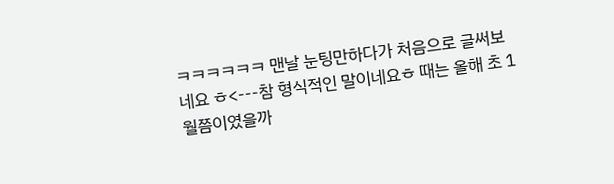ㅋㅋㅋㅋㅋㅋ 맨날 눈팅만하다가 처음으로 글써보네요 ㅎ<---참 형식적인 말이네요ㅎ 때는 올해 초 1월쯤이였을까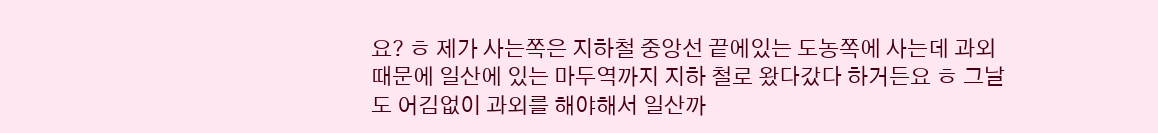요? ㅎ 제가 사는쪽은 지하철 중앙선 끝에있는 도농쪽에 사는데 과외때문에 일산에 있는 마두역까지 지하 철로 왔다갔다 하거든요 ㅎ 그날도 어김없이 과외를 해야해서 일산까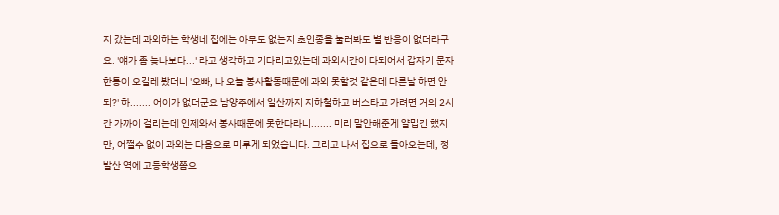지 갔는데 과외하는 학생네 집에는 아무도 없는지 초인종을 눌러봐도 별 반응이 없더라구요. '얘가 좀 늦나보다...' 라고 생각하고 기다리고있는데 과외시간이 다되어서 갑자기 문자한통이 오길레 봤더니 '오빠, 나 오늘 봉사활동때문에 과외 못할것 같은데 다른날 하면 안되?' 하....... 어이가 없더군요 남양주에서 일산까지 지하철하고 버스타고 가려면 거의 2시간 가까이 걸리는데 인제와서 봉사때문에 못한다라니....... 미리 말안해준게 얄밉긴 했지만, 어쩔수 없이 과외는 다음으로 미루게 되었습니다. 그리고 나서 집으로 돌아오는데, 정발산 역에 고등학생쯤으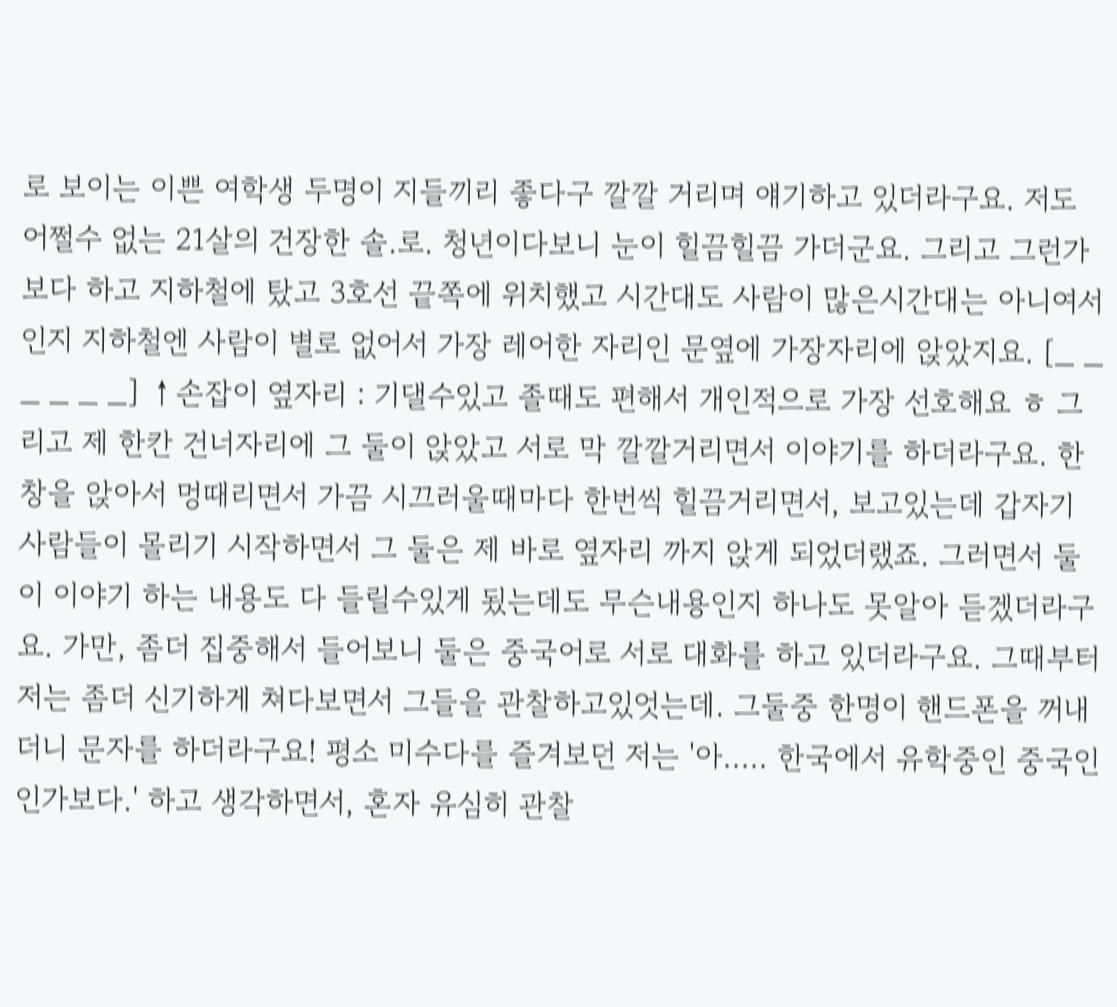로 보이는 이쁜 여학생 두명이 지들끼리 좋다구 깔깔 거리며 얘기하고 있더라구요. 저도 어쩔수 없는 21살의 건장한 솔.로. 청년이다보니 눈이 힐끔힐끔 가더군요. 그리고 그런가보다 하고 지하철에 탔고 3호선 끝쪽에 위치했고 시간대도 사람이 많은시간대는 아니여서인지 지하철엔 사람이 별로 없어서 가장 레어한 자리인 문옆에 가장자리에 앉았지요. [_ _ _ _ _ _] ↑손잡이 옆자리 : 기댈수있고 졸때도 편해서 개인적으로 가장 선호해요 ㅎ 그리고 제 한칸 건너자리에 그 둘이 앉았고 서로 막 깔깔거리면서 이야기를 하더라구요. 한창을 앉아서 멍때리면서 가끔 시끄러울때마다 한번씩 힐끔거리면서, 보고있는데 갑자기 사람들이 몰리기 시작하면서 그 둘은 제 바로 옆자리 까지 앉게 되었더랬죠. 그러면서 둘이 이야기 하는 내용도 다 들릴수있게 됬는데도 무슨내용인지 하나도 못알아 듣겠더라구요. 가만, 좀더 집중해서 들어보니 둘은 중국어로 서로 대화를 하고 있더라구요. 그때부터 저는 좀더 신기하게 쳐다보면서 그들을 관찰하고있엇는데. 그둘중 한명이 핸드폰을 꺼내더니 문자를 하더라구요! 평소 미수다를 즐겨보던 저는 '아..... 한국에서 유학중인 중국인인가보다.' 하고 생각하면서, 혼자 유심히 관찰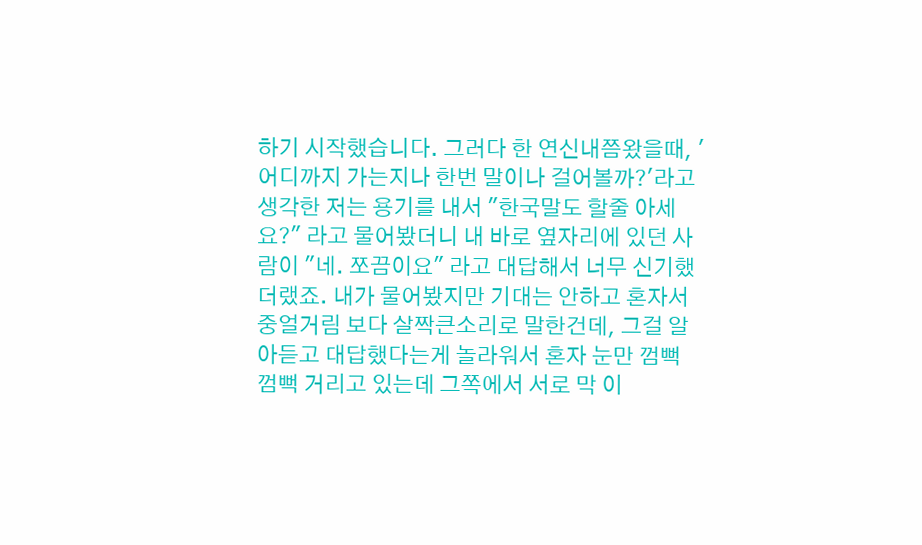하기 시작했습니다. 그러다 한 연신내쯤왔을때, '어디까지 가는지나 한번 말이나 걸어볼까?'라고 생각한 저는 용기를 내서 "한국말도 할줄 아세요?" 라고 물어봤더니 내 바로 옆자리에 있던 사람이 "네. 쪼끔이요" 라고 대답해서 너무 신기했더랬죠. 내가 물어봤지만 기대는 안하고 혼자서 중얼거림 보다 살짝큰소리로 말한건데, 그걸 알아듣고 대답했다는게 놀라워서 혼자 눈만 껌뻑 껌뻑 거리고 있는데 그쪽에서 서로 막 이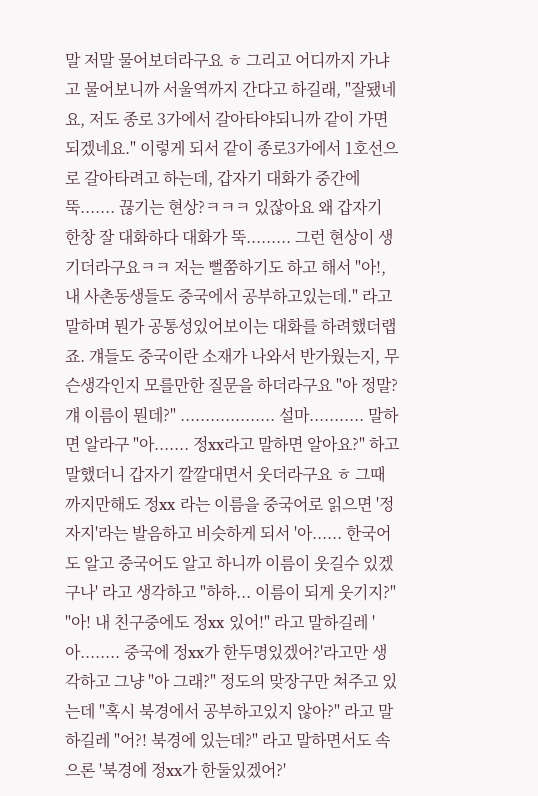말 저말 물어보더라구요 ㅎ 그리고 어디까지 가냐고 물어보니까 서울역까지 간다고 하길래, "잘됐네요, 저도 종로 3가에서 갈아타야되니까 같이 가면되겠네요." 이렇게 되서 같이 종로3가에서 1호선으로 갈아타려고 하는데, 갑자기 대화가 중간에 뚝....... 끊기는 현상?ㅋㅋㅋ 있잖아요 왜 갑자기 한창 잘 대화하다 대화가 뚝......... 그런 현상이 생기더라구요ㅋㅋ 저는 뻘쭘하기도 하고 해서 "아!, 내 사촌동생들도 중국에서 공부하고있는데." 라고 말하며 뭔가 공통성있어보이는 대화를 하려했더랩죠. 걔들도 중국이란 소재가 나와서 반가웠는지, 무슨생각인지 모를만한 질문을 하더라구요 "아 정말? 걔 이름이 뭔데?" ................... 설마........... 말하면 알라구 "아....... 정xx라고 말하면 알아요?" 하고 말했더니 갑자기 깔깔대면서 웃더라구요 ㅎ 그때까지만해도 정xx 라는 이름을 중국어로 읽으면 '정자지'라는 발음하고 비슷하게 되서 '아...... 한국어도 알고 중국어도 알고 하니까 이름이 웃길수 있겠구나' 라고 생각하고 "하하... 이름이 되게 웃기지?" "아! 내 친구중에도 정xx 있어!" 라고 말하길레 '아........ 중국에 정xx가 한두명있겠어?'라고만 생각하고 그냥 "아 그래?" 정도의 맞장구만 쳐주고 있는데 "혹시 북경에서 공부하고있지 않아?" 라고 말하길레 "어?! 북경에 있는데?" 라고 말하면서도 속으론 '북경에 정xx가 한둘있겠어?'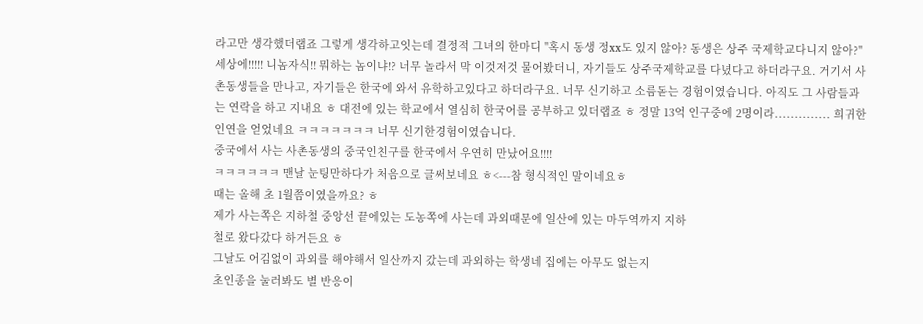라고만 생각했더랩죠 그렇게 생각하고잇는데 결정적 그녀의 한마디 "혹시 동생 정xx도 있지 않아? 동생은 상주 국제학교다니지 않아?" 세상에!!!!! 니놈자식!! 뭐하는 놈이냐!? 너무 놀라서 막 이것저것 물어봤더니, 자기들도 상주국제학교를 다녔다고 하더라구요. 거기서 사촌동생들을 만나고, 자기들은 한국에 와서 유학하고있다고 하더라구요. 너무 신기하고 소름돋는 경험이였습니다. 아직도 그 사람들과는 연락을 하고 지내요 ㅎ 대전에 있는 학교에서 열심히 한국어를 공부하고 있더랩죠 ㅎ 정말 13억 인구중에 2명이라.............. 희귀한 인연을 얻었네요 ㅋㅋㅋㅋㅋㅋㅋ 너무 신기한경험이였습니다.
중국에서 사는 사촌동생의 중국인친구를 한국에서 우연히 만났어요!!!!
ㅋㅋㅋㅋㅋㅋ 맨날 눈팅만하다가 처음으로 글써보네요 ㅎ<---참 형식적인 말이네요ㅎ
때는 올해 초 1월쯤이였을까요? ㅎ
제가 사는쪽은 지하철 중앙선 끝에있는 도농쪽에 사는데 과외때문에 일산에 있는 마두역까지 지하
철로 왔다갔다 하거든요 ㅎ
그날도 어김없이 과외를 해야해서 일산까지 갔는데 과외하는 학생네 집에는 아무도 없는지
초인종을 눌러봐도 별 반응이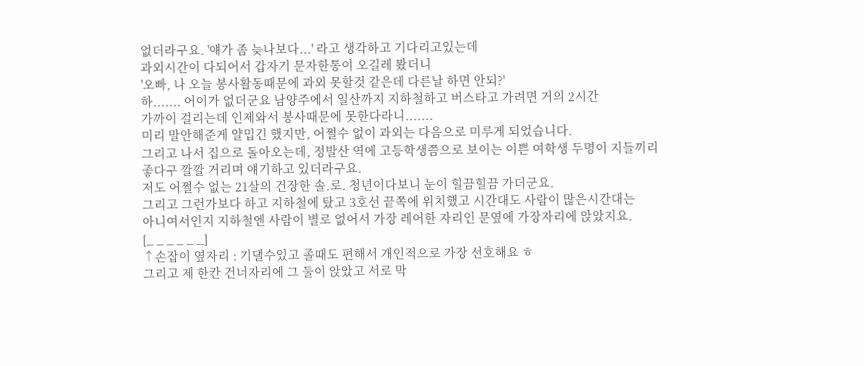없더라구요. '얘가 좀 늦나보다...' 라고 생각하고 기다리고있는데
과외시간이 다되어서 갑자기 문자한통이 오길레 봤더니
'오빠, 나 오늘 봉사활동때문에 과외 못할것 같은데 다른날 하면 안되?'
하....... 어이가 없더군요 남양주에서 일산까지 지하철하고 버스타고 가려면 거의 2시간
가까이 걸리는데 인제와서 봉사때문에 못한다라니.......
미리 말안해준게 얄밉긴 했지만, 어쩔수 없이 과외는 다음으로 미루게 되었습니다.
그리고 나서 집으로 돌아오는데, 정발산 역에 고등학생쯤으로 보이는 이쁜 여학생 두명이 지들끼리
좋다구 깔깔 거리며 얘기하고 있더라구요.
저도 어쩔수 없는 21살의 건장한 솔.로. 청년이다보니 눈이 힐끔힐끔 가더군요.
그리고 그런가보다 하고 지하철에 탔고 3호선 끝쪽에 위치했고 시간대도 사람이 많은시간대는
아니여서인지 지하철엔 사람이 별로 없어서 가장 레어한 자리인 문옆에 가장자리에 앉았지요.
[_ _ _ _ _ _]
↑손잡이 옆자리 : 기댈수있고 졸때도 편해서 개인적으로 가장 선호해요 ㅎ
그리고 제 한칸 건너자리에 그 둘이 앉았고 서로 막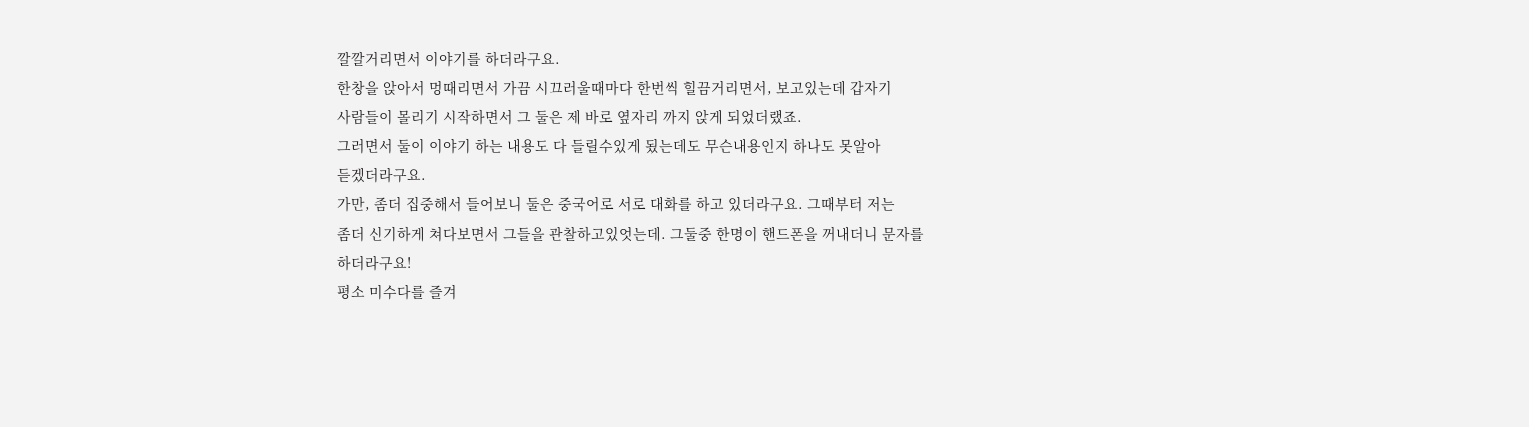깔깔거리면서 이야기를 하더라구요.
한창을 앉아서 멍때리면서 가끔 시끄러울때마다 한번씩 힐끔거리면서, 보고있는데 갑자기
사람들이 몰리기 시작하면서 그 둘은 제 바로 옆자리 까지 앉게 되었더랬죠.
그러면서 둘이 이야기 하는 내용도 다 들릴수있게 됬는데도 무슨내용인지 하나도 못알아
듣겠더라구요.
가만, 좀더 집중해서 들어보니 둘은 중국어로 서로 대화를 하고 있더라구요. 그때부터 저는
좀더 신기하게 쳐다보면서 그들을 관찰하고있엇는데. 그둘중 한명이 핸드폰을 꺼내더니 문자를
하더라구요!
평소 미수다를 즐겨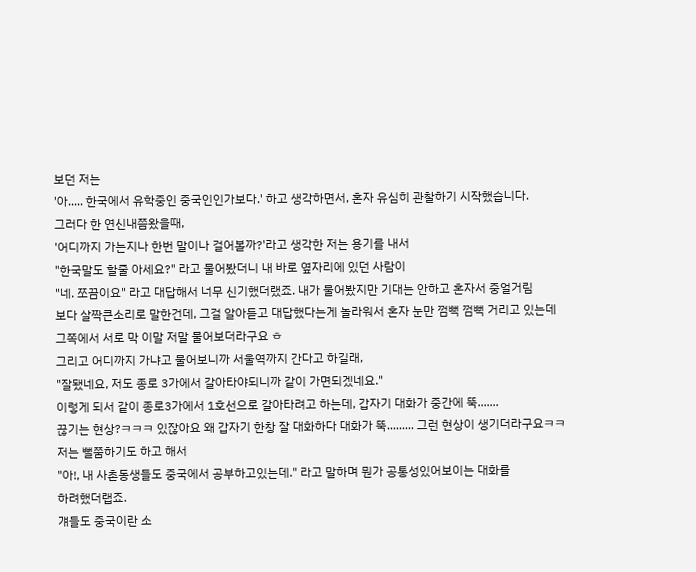보던 저는
'아..... 한국에서 유학중인 중국인인가보다.' 하고 생각하면서, 혼자 유심히 관찰하기 시작했습니다.
그러다 한 연신내쯤왔을때,
'어디까지 가는지나 한번 말이나 걸어볼까?'라고 생각한 저는 용기를 내서
"한국말도 할줄 아세요?" 라고 물어봤더니 내 바로 옆자리에 있던 사람이
"네. 쪼끔이요" 라고 대답해서 너무 신기했더랬죠. 내가 물어봤지만 기대는 안하고 혼자서 중얼거림
보다 살짝큰소리로 말한건데, 그걸 알아듣고 대답했다는게 놀라워서 혼자 눈만 껌뻑 껌뻑 거리고 있는데
그쪽에서 서로 막 이말 저말 물어보더라구요 ㅎ
그리고 어디까지 가냐고 물어보니까 서울역까지 간다고 하길래,
"잘됐네요, 저도 종로 3가에서 갈아타야되니까 같이 가면되겠네요."
이렇게 되서 같이 종로3가에서 1호선으로 갈아타려고 하는데, 갑자기 대화가 중간에 뚝.......
끊기는 현상?ㅋㅋㅋ 있잖아요 왜 갑자기 한창 잘 대화하다 대화가 뚝......... 그런 현상이 생기더라구요ㅋㅋ
저는 뻘쭘하기도 하고 해서
"아!, 내 사촌동생들도 중국에서 공부하고있는데." 라고 말하며 뭔가 공통성있어보이는 대화를
하려했더랩죠.
걔들도 중국이란 소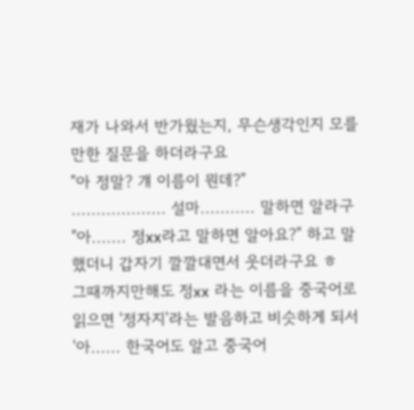재가 나와서 반가웠는지, 무슨생각인지 모를만한 질문을 하더라구요
"아 정말? 걔 이름이 뭔데?"
................... 설마........... 말하면 알라구
"아....... 정xx라고 말하면 알아요?" 하고 말했더니 갑자기 깔깔대면서 웃더라구요 ㅎ
그때까지만해도 정xx 라는 이름을 중국어로 읽으면 '정자지'라는 발음하고 비슷하게 되서
'아...... 한국어도 알고 중국어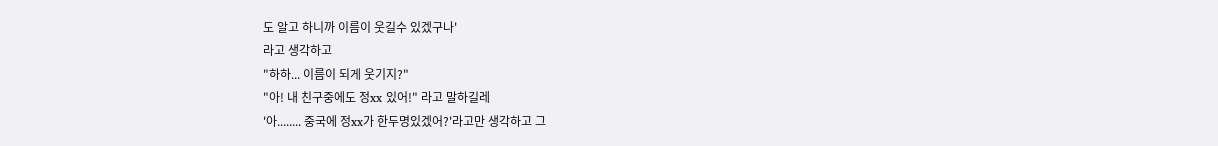도 알고 하니까 이름이 웃길수 있겠구나'
라고 생각하고
"하하... 이름이 되게 웃기지?"
"아! 내 친구중에도 정xx 있어!" 라고 말하길레
'아........ 중국에 정xx가 한두명있겠어?'라고만 생각하고 그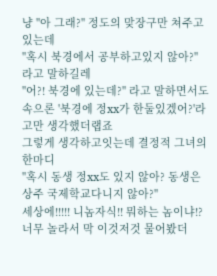냥 "아 그래?" 정도의 맞장구만 쳐주고
있는데
"혹시 북경에서 공부하고있지 않아?" 라고 말하길레
"어?! 북경에 있는데?" 라고 말하면서도 속으론 '북경에 정xx가 한둘있겠어?'라고만 생각했더랩죠
그렇게 생각하고잇는데 결정적 그녀의 한마디
"혹시 동생 정xx도 있지 않아? 동생은 상주 국제학교다니지 않아?"
세상에!!!!! 니놈자식!! 뭐하는 놈이냐!?
너무 놀라서 막 이것저것 물어봤더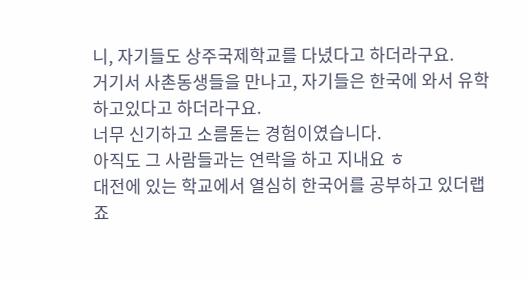니, 자기들도 상주국제학교를 다녔다고 하더라구요.
거기서 사촌동생들을 만나고, 자기들은 한국에 와서 유학하고있다고 하더라구요.
너무 신기하고 소름돋는 경험이였습니다.
아직도 그 사람들과는 연락을 하고 지내요 ㅎ
대전에 있는 학교에서 열심히 한국어를 공부하고 있더랩죠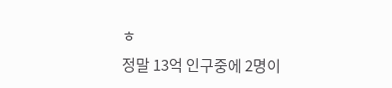ㅎ
정말 13억 인구중에 2명이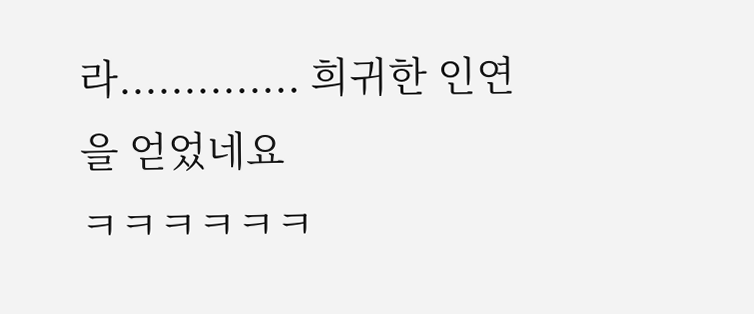라.............. 희귀한 인연을 얻었네요
ㅋㅋㅋㅋㅋㅋ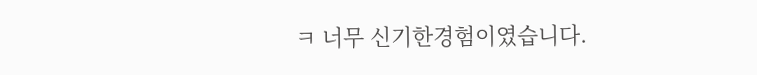ㅋ 너무 신기한경험이였습니다.